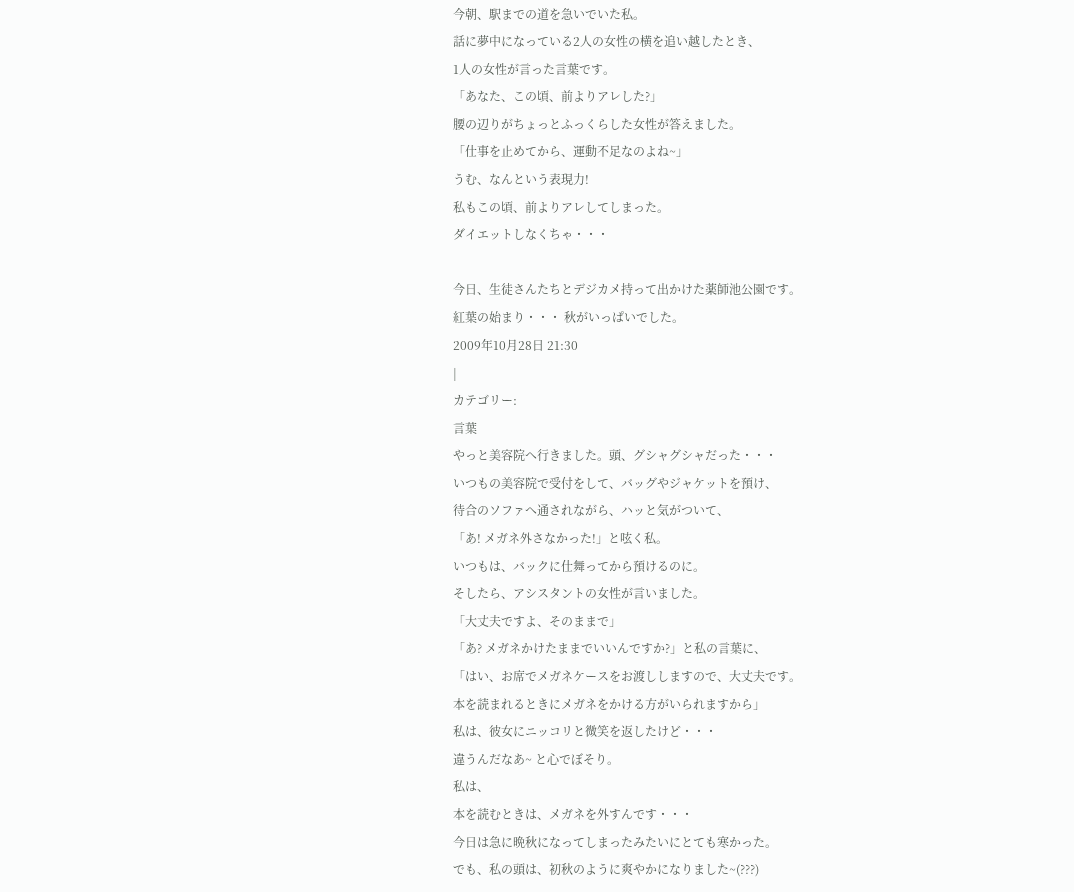今朝、駅までの道を急いでいた私。
話に夢中になっている2人の女性の横を追い越したとき、
1人の女性が言った言葉です。
「あなた、この頃、前よりアレした?」
腰の辺りがちょっとふっくらした女性が答えました。
「仕事を止めてから、運動不足なのよね~」
うむ、なんという表現力!
私もこの頃、前よりアレしてしまった。
ダイエットしなくちゃ・・・

今日、生徒さんたちとデジカメ持って出かけた薬師池公園です。
紅葉の始まり・・・ 秋がいっぱいでした。
2009年10月28日 21:30
|
カテゴリー:
言葉
やっと美容院へ行きました。頭、グシャグシャだった・・・
いつもの美容院で受付をして、バッグやジャケットを預け、
待合のソファへ通されながら、ハッと気がついて、
「あ! メガネ外さなかった!」と呟く私。
いつもは、バックに仕舞ってから預けるのに。
そしたら、アシスタントの女性が言いました。
「大丈夫ですよ、そのままで」
「あ? メガネかけたままでいいんですか?」と私の言葉に、
「はい、お席でメガネケースをお渡ししますので、大丈夫です。
本を読まれるときにメガネをかける方がいられますから」
私は、彼女にニッコリと微笑を返したけど・・・
違うんだなあ~ と心でぼそり。
私は、
本を読むときは、メガネを外すんです・・・
今日は急に晩秋になってしまったみたいにとても寒かった。
でも、私の頭は、初秋のように爽やかになりました~(???)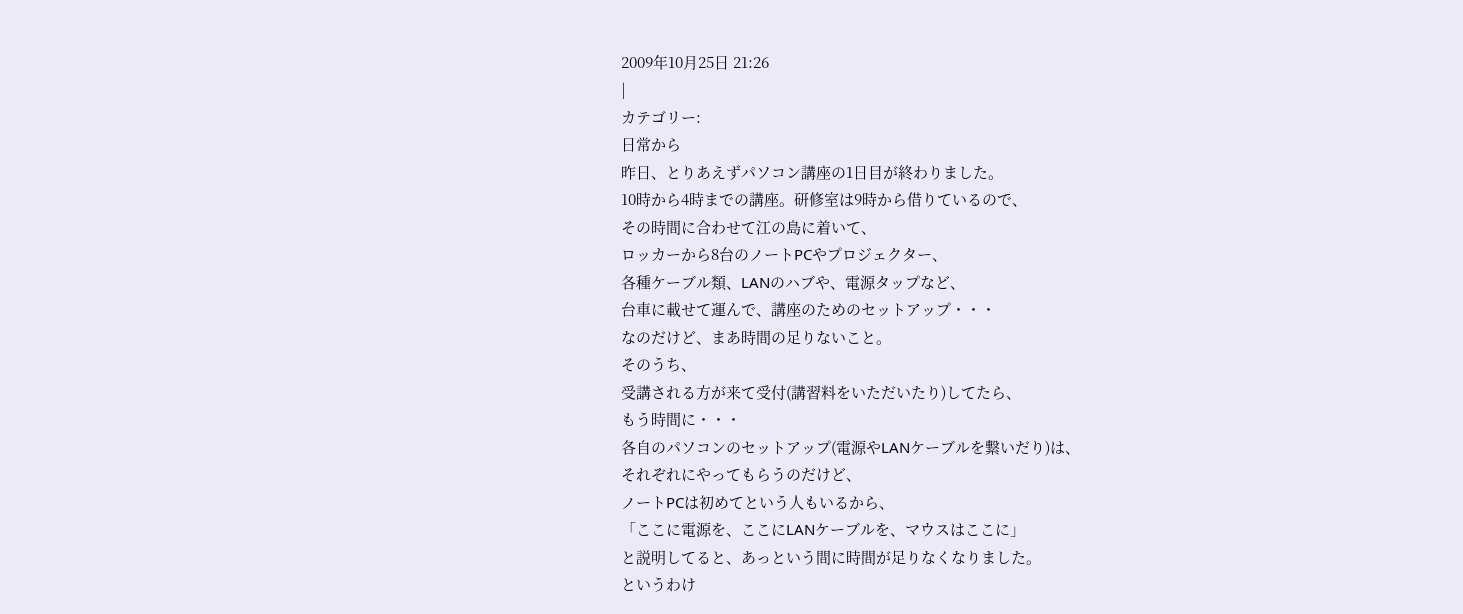2009年10月25日 21:26
|
カテゴリー:
日常から
昨日、とりあえずパソコン講座の1日目が終わりました。
10時から4時までの講座。研修室は9時から借りているので、
その時間に合わせて江の島に着いて、
ロッカーから8台のノートPCやプロジェクター、
各種ケーブル類、LANのハブや、電源タップなど、
台車に載せて運んで、講座のためのセットアップ・・・
なのだけど、まあ時間の足りないこと。
そのうち、
受講される方が来て受付(講習料をいただいたり)してたら、
もう時間に・・・
各自のパソコンのセットアップ(電源やLANケーブルを繋いだり)は、
それぞれにやってもらうのだけど、
ノートPCは初めてという人もいるから、
「ここに電源を、ここにLANケーブルを、マウスはここに」
と説明してると、あっという間に時間が足りなくなりました。
というわけ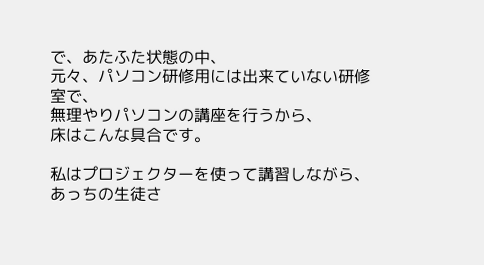で、あたふた状態の中、
元々、パソコン研修用には出来ていない研修室で、
無理やりパソコンの講座を行うから、
床はこんな具合です。

私はプロジェクターを使って講習しながら、
あっちの生徒さ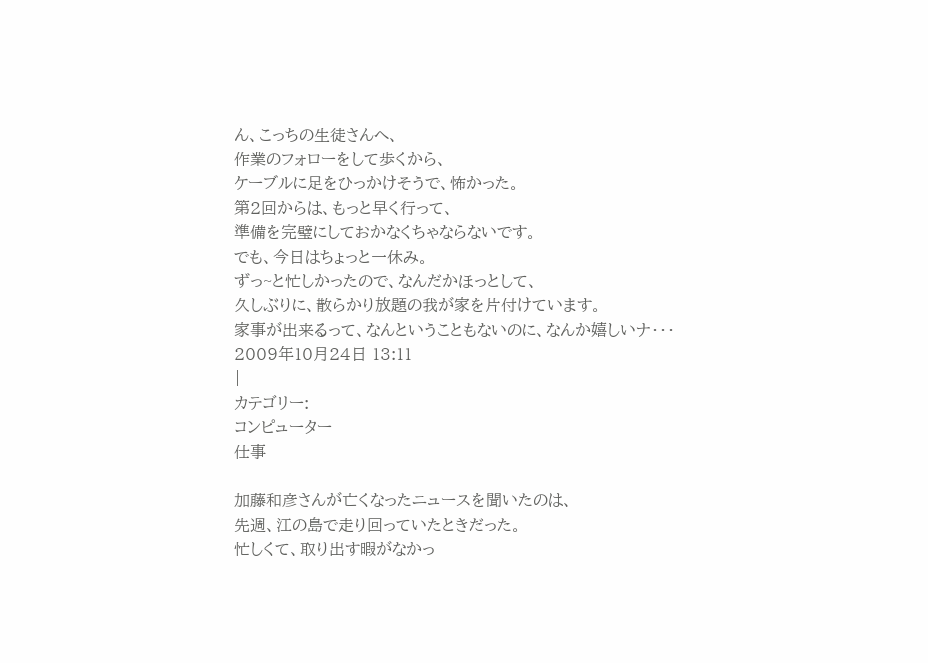ん、こっちの生徒さんへ、
作業のフォローをして歩くから、
ケーブルに足をひっかけそうで、怖かった。
第2回からは、もっと早く行って、
準備を完璧にしておかなくちゃならないです。
でも、今日はちょっと一休み。
ずっ~と忙しかったので、なんだかほっとして、
久しぶりに、散らかり放題の我が家を片付けています。
家事が出来るって、なんということもないのに、なんか嬉しいナ・・・
2009年10月24日 13:11
|
カテゴリー:
コンピューター
仕事

加藤和彦さんが亡くなったニュースを聞いたのは、
先週、江の島で走り回っていたときだった。
忙しくて、取り出す暇がなかっ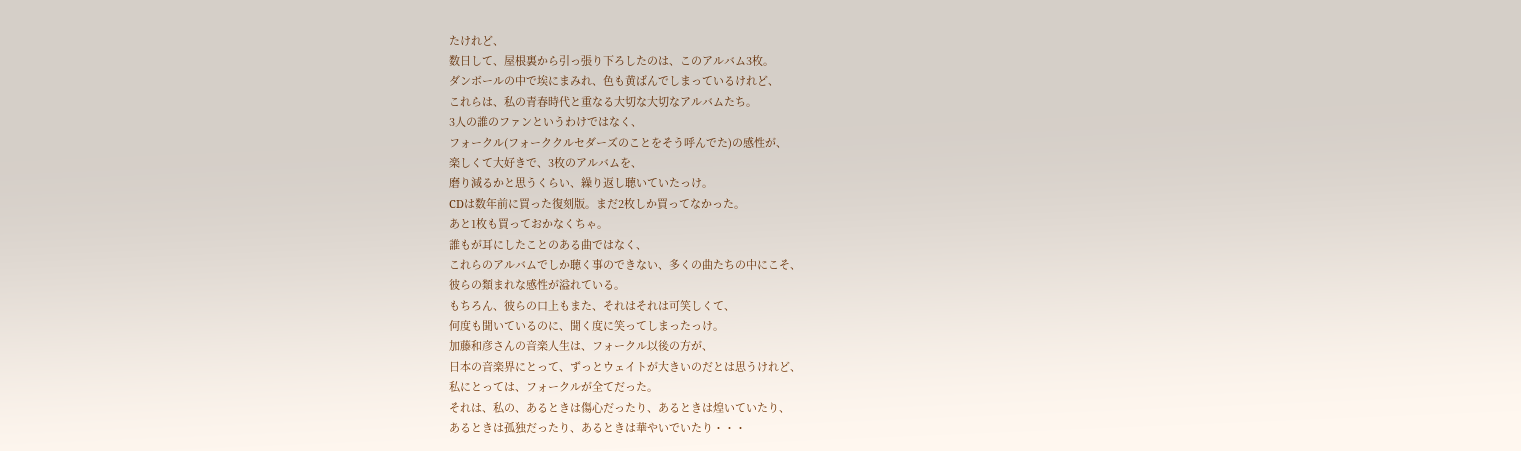たけれど、
数日して、屋根裏から引っ張り下ろしたのは、このアルバム3枚。
ダンボールの中で埃にまみれ、色も黄ばんでしまっているけれど、
これらは、私の青春時代と重なる大切な大切なアルバムたち。
3人の誰のファンというわけではなく、
フォークル(フォーククルセダーズのことをそう呼んでた)の感性が、
楽しくて大好きで、3枚のアルバムを、
磨り減るかと思うくらい、繰り返し聴いていたっけ。
CDは数年前に買った復刻版。まだ2枚しか買ってなかった。
あと1枚も買っておかなくちゃ。
誰もが耳にしたことのある曲ではなく、
これらのアルバムでしか聴く事のできない、多くの曲たちの中にこそ、
彼らの類まれな感性が溢れている。
もちろん、彼らの口上もまた、それはそれは可笑しくて、
何度も聞いているのに、聞く度に笑ってしまったっけ。
加藤和彦さんの音楽人生は、フォークル以後の方が、
日本の音楽界にとって、ずっとウェイトが大きいのだとは思うけれど、
私にとっては、フォークルが全てだった。
それは、私の、あるときは傷心だったり、あるときは煌いていたり、
あるときは孤独だったり、あるときは華やいでいたり・・・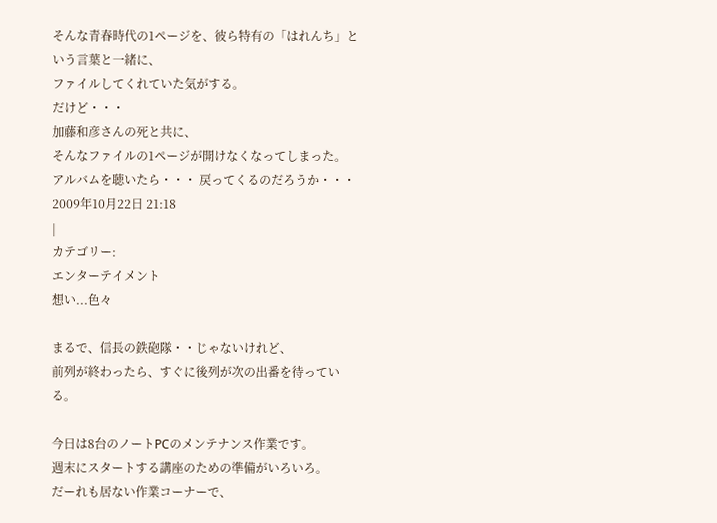そんな青春時代の1ページを、彼ら特有の「はれんち」という言葉と一緒に、
ファイルしてくれていた気がする。
だけど・・・
加藤和彦さんの死と共に、
そんなファイルの1ページが開けなくなってしまった。
アルバムを聴いたら・・・ 戻ってくるのだろうか・・・
2009年10月22日 21:18
|
カテゴリー:
エンターテイメント
想い...色々

まるで、信長の鉄砲隊・・じゃないけれど、
前列が終わったら、すぐに後列が次の出番を待っている。

今日は8台のノートPCのメンテナンス作業です。
週末にスタートする講座のための準備がいろいろ。
だーれも居ない作業コーナーで、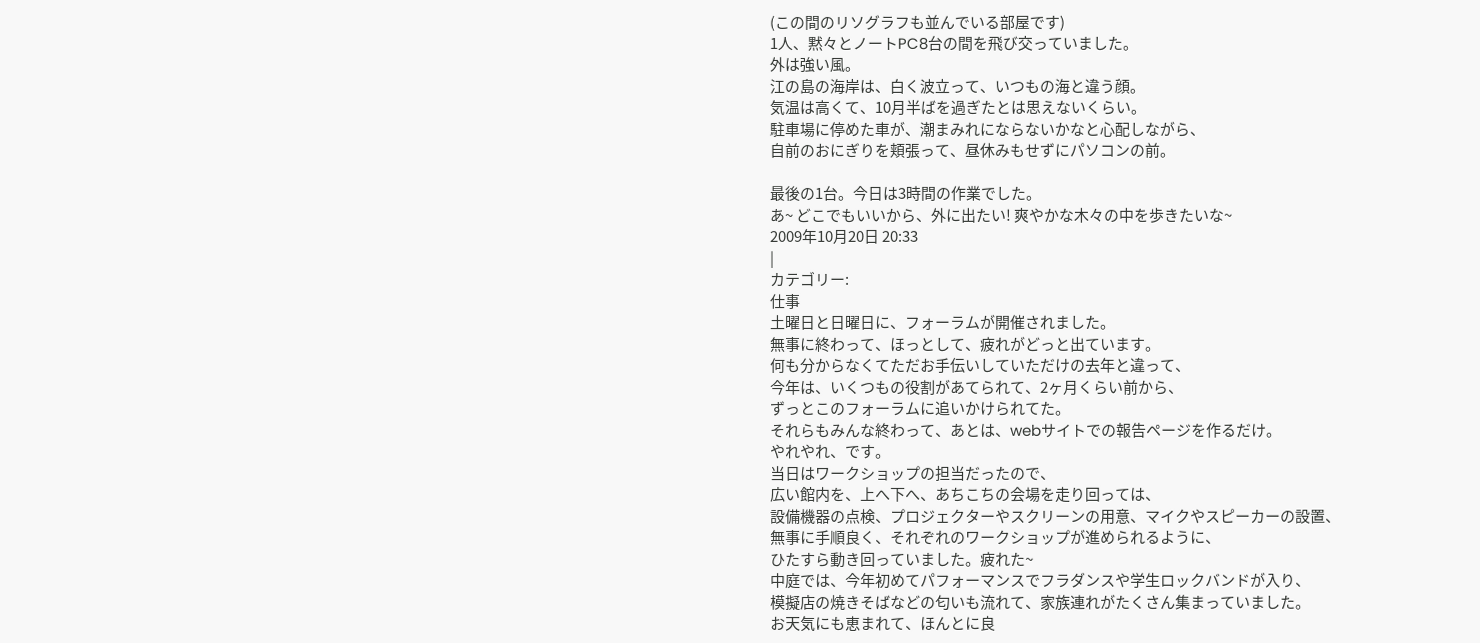(この間のリソグラフも並んでいる部屋です)
1人、黙々とノートPC8台の間を飛び交っていました。
外は強い風。
江の島の海岸は、白く波立って、いつもの海と違う顔。
気温は高くて、10月半ばを過ぎたとは思えないくらい。
駐車場に停めた車が、潮まみれにならないかなと心配しながら、
自前のおにぎりを頬張って、昼休みもせずにパソコンの前。

最後の1台。今日は3時間の作業でした。
あ~ どこでもいいから、外に出たい! 爽やかな木々の中を歩きたいな~
2009年10月20日 20:33
|
カテゴリー:
仕事
土曜日と日曜日に、フォーラムが開催されました。
無事に終わって、ほっとして、疲れがどっと出ています。
何も分からなくてただお手伝いしていただけの去年と違って、
今年は、いくつもの役割があてられて、2ヶ月くらい前から、
ずっとこのフォーラムに追いかけられてた。
それらもみんな終わって、あとは、webサイトでの報告ページを作るだけ。
やれやれ、です。
当日はワークショップの担当だったので、
広い館内を、上へ下へ、あちこちの会場を走り回っては、
設備機器の点検、プロジェクターやスクリーンの用意、マイクやスピーカーの設置、
無事に手順良く、それぞれのワークショップが進められるように、
ひたすら動き回っていました。疲れた~
中庭では、今年初めてパフォーマンスでフラダンスや学生ロックバンドが入り、
模擬店の焼きそばなどの匂いも流れて、家族連れがたくさん集まっていました。
お天気にも恵まれて、ほんとに良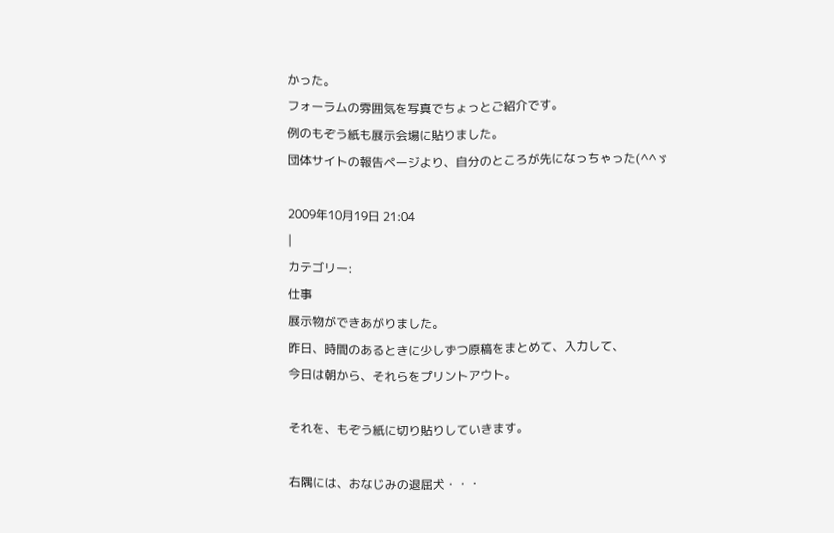かった。
フォーラムの雰囲気を写真でちょっとご紹介です。
例のもぞう紙も展示会場に貼りました。
団体サイトの報告ページより、自分のところが先になっちゃった(^^ゞ

2009年10月19日 21:04
|
カテゴリー:
仕事
展示物ができあがりました。
昨日、時間のあるときに少しずつ原稿をまとめて、入力して、
今日は朝から、それらをプリントアウト。

それを、もぞう紙に切り貼りしていきます。

右隅には、おなじみの退屈犬・・・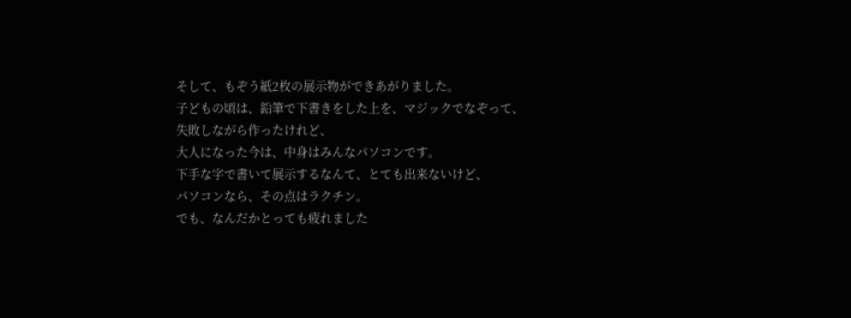そして、もぞう紙2枚の展示物ができあがりました。
子どもの頃は、鉛筆で下書きをした上を、マジックでなぞって、
失敗しながら作ったけれど、
大人になった今は、中身はみんなパソコンです。
下手な字で書いて展示するなんて、とても出来ないけど、
パソコンなら、その点はラクチン。
でも、なんだかとっても疲れました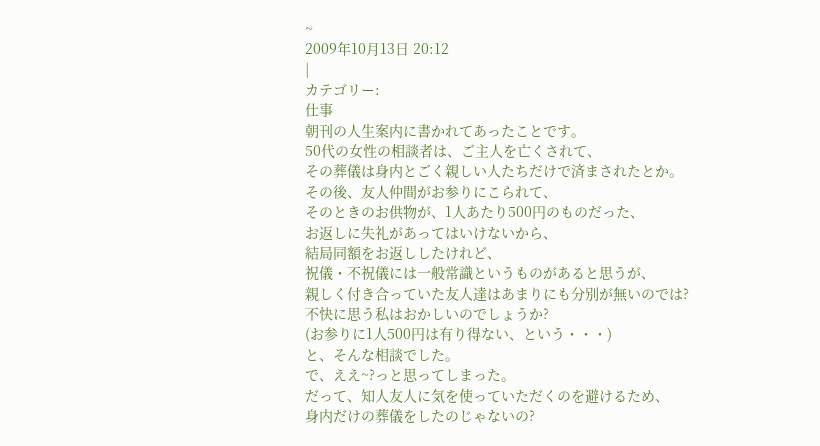~
2009年10月13日 20:12
|
カテゴリー:
仕事
朝刊の人生案内に書かれてあったことです。
50代の女性の相談者は、ご主人を亡くされて、
その葬儀は身内とごく親しい人たちだけで済まされたとか。
その後、友人仲間がお参りにこられて、
そのときのお供物が、1人あたり500円のものだった、
お返しに失礼があってはいけないから、
結局同額をお返ししたけれど、
祝儀・不祝儀には一般常識というものがあると思うが、
親しく付き合っていた友人達はあまりにも分別が無いのでは?
不快に思う私はおかしいのでしょうか?
(お参りに1人500円は有り得ない、という・・・)
と、そんな相談でした。
で、ええ~?っと思ってしまった。
だって、知人友人に気を使っていただくのを避けるため、
身内だけの葬儀をしたのじゃないの?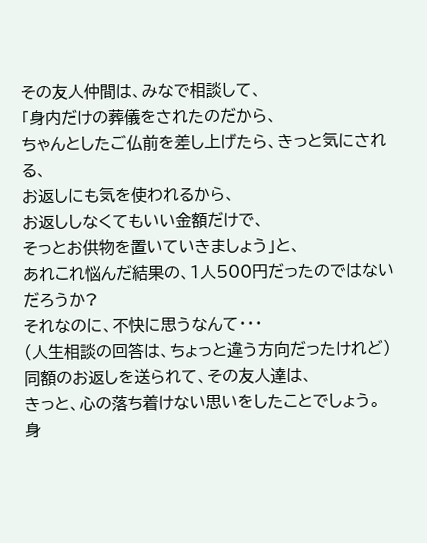その友人仲間は、みなで相談して、
「身内だけの葬儀をされたのだから、
ちゃんとしたご仏前を差し上げたら、きっと気にされる、
お返しにも気を使われるから、
お返ししなくてもいい金額だけで、
そっとお供物を置いていきましょう」と、
あれこれ悩んだ結果の、1人500円だったのではないだろうか?
それなのに、不快に思うなんて・・・
(人生相談の回答は、ちょっと違う方向だったけれど)
同額のお返しを送られて、その友人達は、
きっと、心の落ち着けない思いをしたことでしょう。
身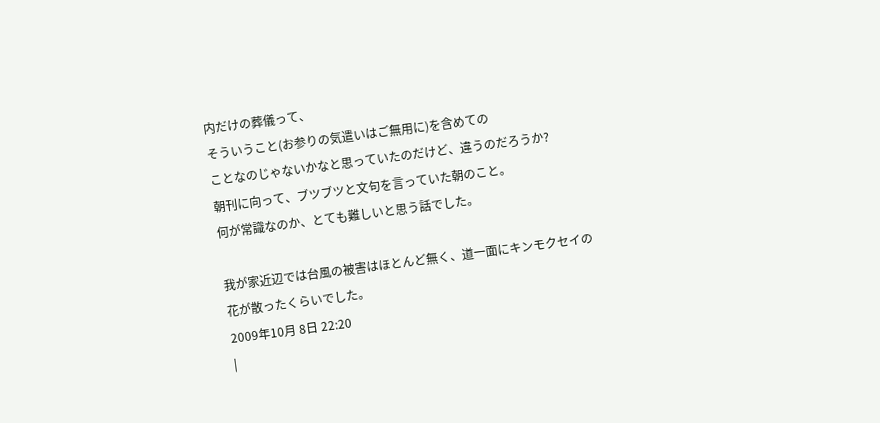内だけの葬儀って、
そういうこと(お参りの気遣いはご無用に)を含めての
ことなのじゃないかなと思っていたのだけど、違うのだろうか?
朝刊に向って、ブツブツと文句を言っていた朝のこと。
何が常識なのか、とても難しいと思う話でした。

我が家近辺では台風の被害はほとんど無く、道一面にキンモクセイの花が散ったくらいでした。
2009年10月 8日 22:20
|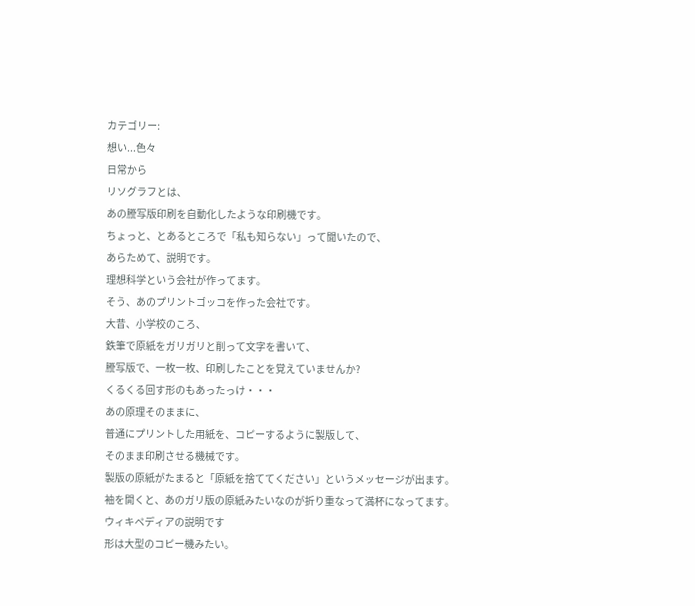カテゴリー:
想い...色々
日常から
リソグラフとは、
あの謄写版印刷を自動化したような印刷機です。
ちょっと、とあるところで「私も知らない」って聞いたので、
あらためて、説明です。
理想科学という会社が作ってます。
そう、あのプリントゴッコを作った会社です。
大昔、小学校のころ、
鉄筆で原紙をガリガリと削って文字を書いて、
謄写版で、一枚一枚、印刷したことを覚えていませんか?
くるくる回す形のもあったっけ・・・
あの原理そのままに、
普通にプリントした用紙を、コピーするように製版して、
そのまま印刷させる機械です。
製版の原紙がたまると「原紙を捨ててください」というメッセージが出ます。
袖を開くと、あのガリ版の原紙みたいなのが折り重なって満杯になってます。
ウィキペディアの説明です
形は大型のコピー機みたい。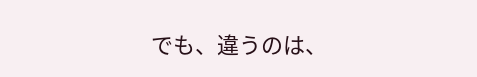でも、違うのは、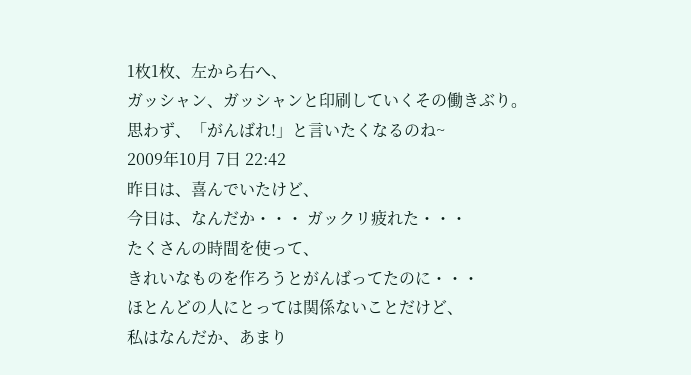1枚1枚、左から右へ、
ガッシャン、ガッシャンと印刷していくその働きぶり。
思わず、「がんばれ!」と言いたくなるのね~
2009年10月 7日 22:42
昨日は、喜んでいたけど、
今日は、なんだか・・・ ガックリ疲れた・・・
たくさんの時間を使って、
きれいなものを作ろうとがんばってたのに・・・
ほとんどの人にとっては関係ないことだけど、
私はなんだか、あまり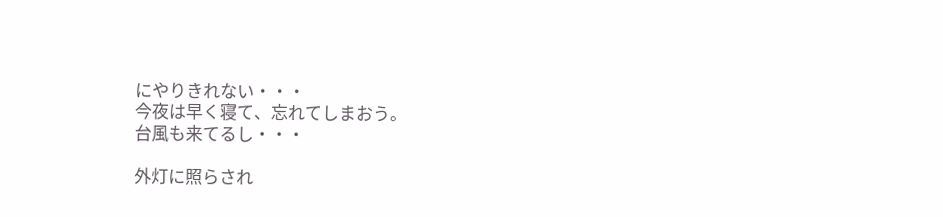にやりきれない・・・
今夜は早く寝て、忘れてしまおう。
台風も来てるし・・・

外灯に照らされ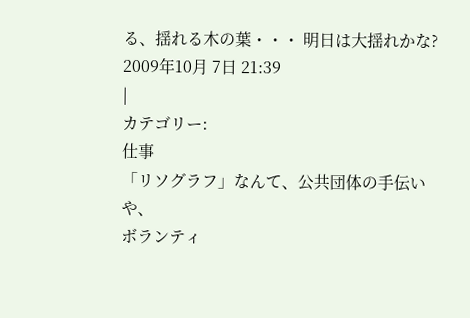る、揺れる木の葉・・・ 明日は大揺れかな?
2009年10月 7日 21:39
|
カテゴリー:
仕事
「リソグラフ」なんて、公共団体の手伝いや、
ボランティ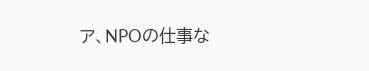ア、NPOの仕事な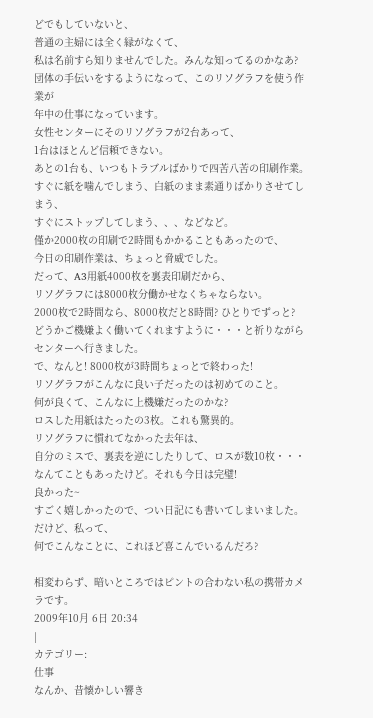どでもしていないと、
普通の主婦には全く縁がなくて、
私は名前すら知りませんでした。みんな知ってるのかなあ?
団体の手伝いをするようになって、このリソグラフを使う作業が
年中の仕事になっています。
女性センターにそのリソグラフが2台あって、
1台はほとんど信頼できない。
あとの1台も、いつもトラブルばかりで四苦八苦の印刷作業。
すぐに紙を噛んでしまう、白紙のまま素通りばかりさせてしまう、
すぐにストップしてしまう、、、などなど。
僅か2000枚の印刷で2時間もかかることもあったので、
今日の印刷作業は、ちょっと脅威でした。
だって、A3用紙4000枚を裏表印刷だから、
リソグラフには8000枚分働かせなくちゃならない。
2000枚で2時間なら、8000枚だと8時間? ひとりでずっと?
どうかご機嫌よく働いてくれますように・・・と祈りながら
センターへ行きました。
で、なんと! 8000枚が3時間ちょっとで終わった!
リソグラフがこんなに良い子だったのは初めてのこと。
何が良くて、こんなに上機嫌だったのかな?
ロスした用紙はたったの3枚。これも驚異的。
リソグラフに慣れてなかった去年は、
自分のミスで、裏表を逆にしたりして、ロスが数10枚・・・
なんてこともあったけど。それも今日は完璧!
良かった~
すごく嬉しかったので、つい日記にも書いてしまいました。
だけど、私って、
何でこんなことに、これほど喜こんでいるんだろ?

相変わらず、暗いところではピントの合わない私の携帯カメラです。
2009年10月 6日 20:34
|
カテゴリー:
仕事
なんか、昔懐かしい響き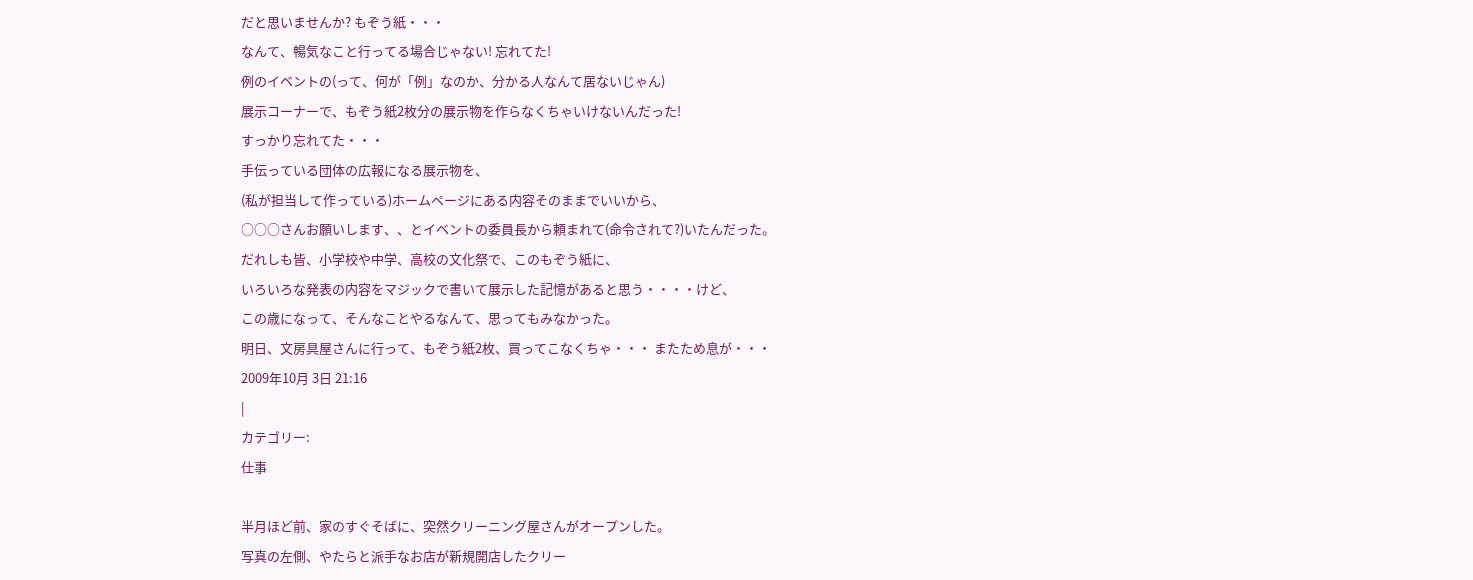だと思いませんか? もぞう紙・・・
なんて、暢気なこと行ってる場合じゃない! 忘れてた!
例のイベントの(って、何が「例」なのか、分かる人なんて居ないじゃん)
展示コーナーで、もぞう紙2枚分の展示物を作らなくちゃいけないんだった!
すっかり忘れてた・・・
手伝っている団体の広報になる展示物を、
(私が担当して作っている)ホームページにある内容そのままでいいから、
○○○さんお願いします、、とイベントの委員長から頼まれて(命令されて?)いたんだった。
だれしも皆、小学校や中学、高校の文化祭で、このもぞう紙に、
いろいろな発表の内容をマジックで書いて展示した記憶があると思う・・・・けど、
この歳になって、そんなことやるなんて、思ってもみなかった。
明日、文房具屋さんに行って、もぞう紙2枚、買ってこなくちゃ・・・ またため息が・・・
2009年10月 3日 21:16
|
カテゴリー:
仕事

半月ほど前、家のすぐそばに、突然クリーニング屋さんがオープンした。
写真の左側、やたらと派手なお店が新規開店したクリー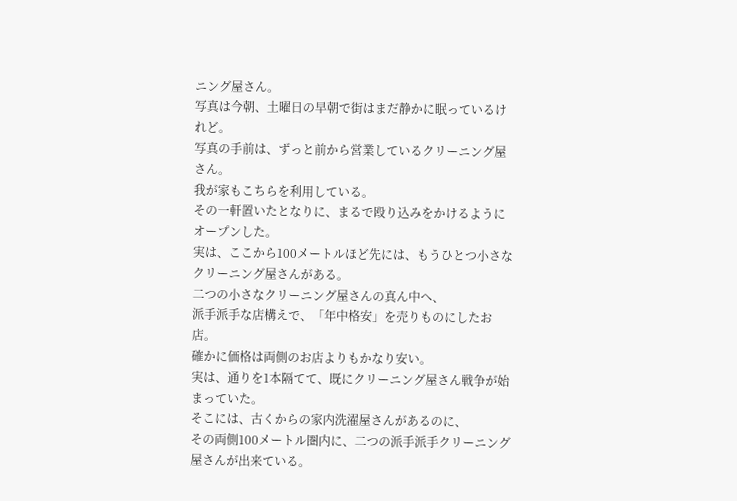ニング屋さん。
写真は今朝、土曜日の早朝で街はまだ静かに眠っているけれど。
写真の手前は、ずっと前から営業しているクリーニング屋さん。
我が家もこちらを利用している。
その一軒置いたとなりに、まるで殴り込みをかけるようにオープンした。
実は、ここから100メートルほど先には、もうひとつ小さなクリーニング屋さんがある。
二つの小さなクリーニング屋さんの真ん中へ、
派手派手な店構えで、「年中格安」を売りものにしたお店。
確かに価格は両側のお店よりもかなり安い。
実は、通りを1本隔てて、既にクリーニング屋さん戦争が始まっていた。
そこには、古くからの家内洗濯屋さんがあるのに、
その両側100メートル圏内に、二つの派手派手クリーニング屋さんが出来ている。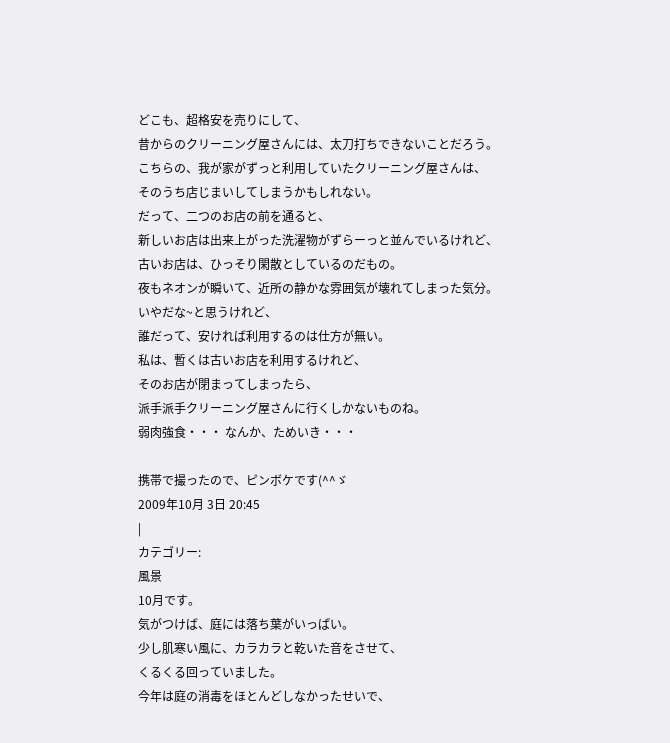どこも、超格安を売りにして、
昔からのクリーニング屋さんには、太刀打ちできないことだろう。
こちらの、我が家がずっと利用していたクリーニング屋さんは、
そのうち店じまいしてしまうかもしれない。
だって、二つのお店の前を通ると、
新しいお店は出来上がった洗濯物がずらーっと並んでいるけれど、
古いお店は、ひっそり閑散としているのだもの。
夜もネオンが瞬いて、近所の静かな雰囲気が壊れてしまった気分。
いやだな~と思うけれど、
誰だって、安ければ利用するのは仕方が無い。
私は、暫くは古いお店を利用するけれど、
そのお店が閉まってしまったら、
派手派手クリーニング屋さんに行くしかないものね。
弱肉強食・・・ なんか、ためいき・・・

携帯で撮ったので、ピンボケです(^^ゞ
2009年10月 3日 20:45
|
カテゴリー:
風景
10月です。
気がつけば、庭には落ち葉がいっぱい。
少し肌寒い風に、カラカラと乾いた音をさせて、
くるくる回っていました。
今年は庭の消毒をほとんどしなかったせいで、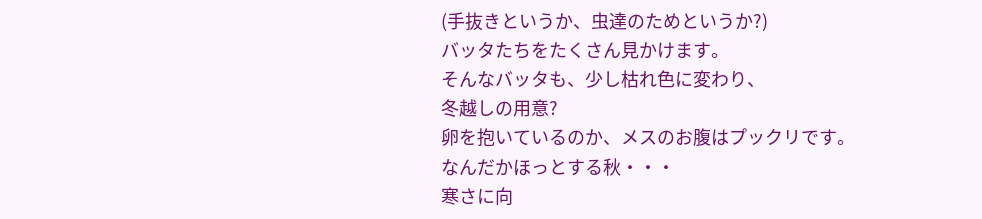(手抜きというか、虫達のためというか?)
バッタたちをたくさん見かけます。
そんなバッタも、少し枯れ色に変わり、
冬越しの用意?
卵を抱いているのか、メスのお腹はプックリです。
なんだかほっとする秋・・・
寒さに向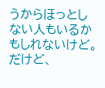うからほっとしない人もいるかもしれないけど。
だけど、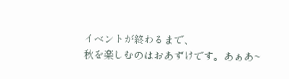イベントが終わるまで、
秋を楽しむのはおあずけです。あぁあ~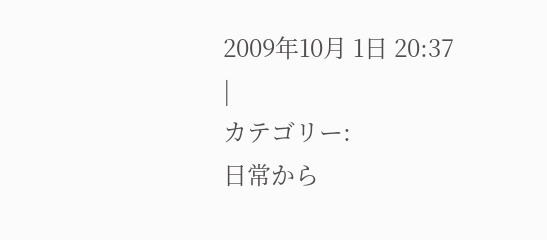2009年10月 1日 20:37
|
カテゴリー:
日常から